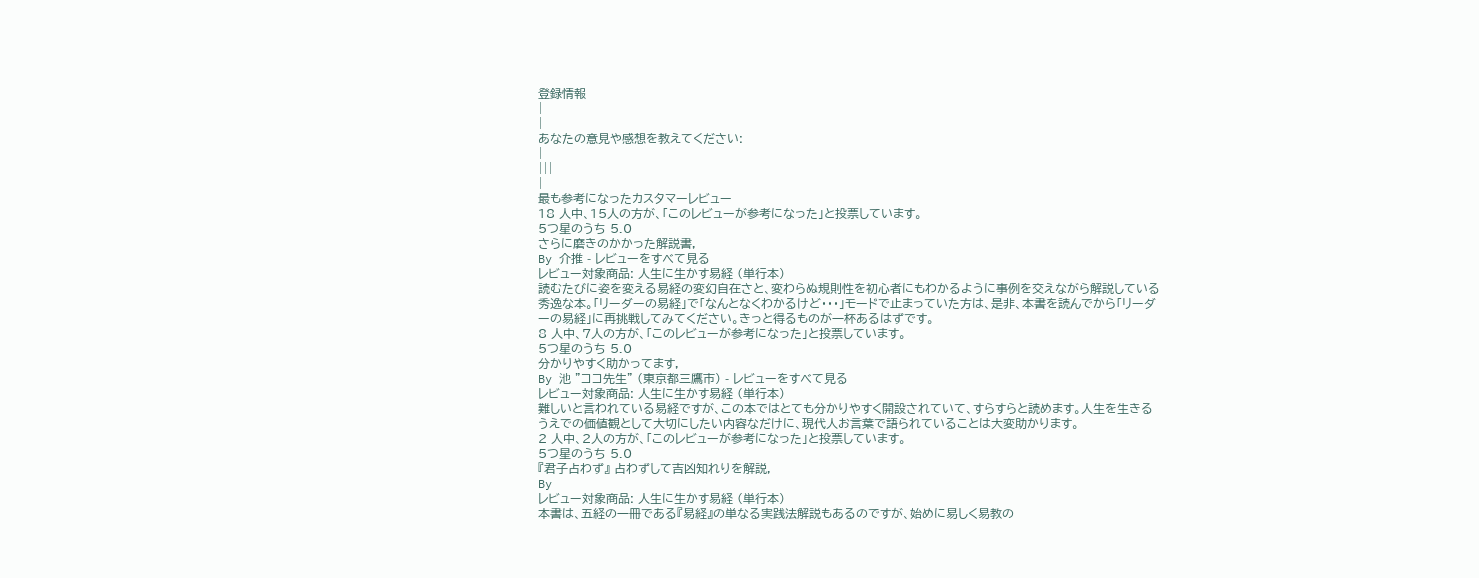登録情報
|
|
あなたの意見や感想を教えてください:
|
|||
|
最も参考になったカスタマーレビュー
18 人中、15人の方が、「このレビューが参考になった」と投票しています。
5つ星のうち 5.0
さらに磨きのかかった解説書,
By 介推 - レビューをすべて見る
レビュー対象商品: 人生に生かす易経 (単行本)
読むたびに姿を変える易経の変幻自在さと、変わらぬ規則性を初心者にもわかるように事例を交えながら解説している秀逸な本。「リーダーの易経」で「なんとなくわかるけど・・・」モードで止まっていた方は、是非、本書を読んでから「リーダーの易経」に再挑戦してみてください。きっと得るものが一杯あるはずです。
8 人中、7人の方が、「このレビューが参考になった」と投票しています。
5つ星のうち 5.0
分かりやすく助かってます,
By 池 "ココ先生" (東京都三鷹市) - レビューをすべて見る
レビュー対象商品: 人生に生かす易経 (単行本)
難しいと言われている易経ですが、この本ではとても分かりやすく開設されていて、すらすらと読めます。人生を生きるうえでの価値観として大切にしたい内容なだけに、現代人お言葉で語られていることは大変助かります。
2 人中、2人の方が、「このレビューが参考になった」と投票しています。
5つ星のうち 5.0
『君子占わず』 占わずして吉凶知れりを解説,
By
レビュー対象商品: 人生に生かす易経 (単行本)
本書は、五経の一冊である『易経』の単なる実践法解説もあるのですが、始めに易しく易教の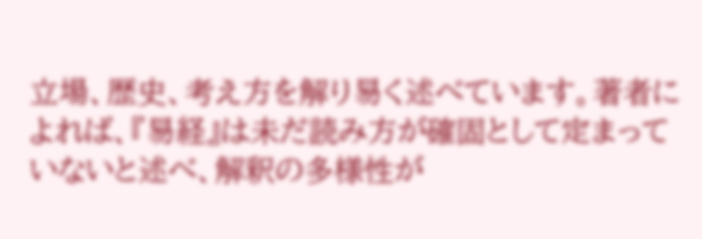立場、歴史、考え方を解り易く述べています。著者によれば、『易経』は未だ読み方が確固として定まっていないと述べ、解釈の多様性が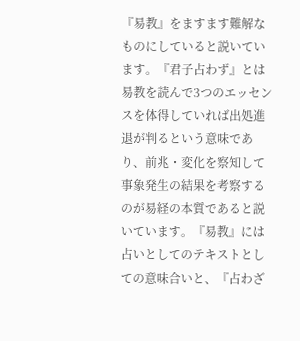『易教』をますます難解なものにしていると説いています。『君子占わず』とは易教を読んで3つのエッセンスを体得していれば出処進退が判るという意味であり、前兆・変化を察知して事象発生の結果を考察するのが易経の本質であると説いています。『易教』には占いとしてのテキストとしての意味合いと、『占わざ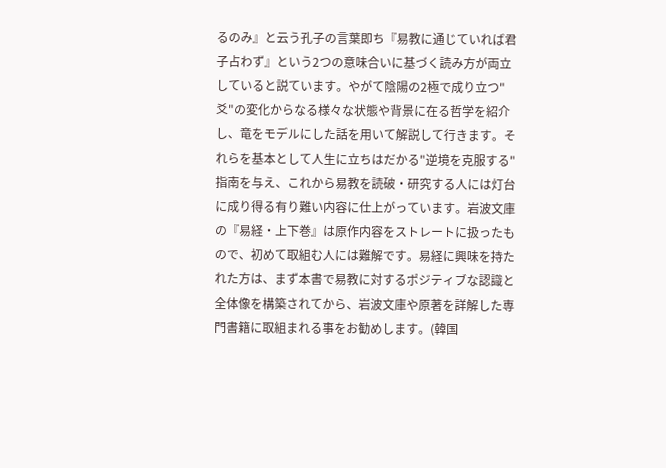るのみ』と云う孔子の言葉即ち『易教に通じていれば君子占わず』という2つの意味合いに基づく読み方が両立していると説ています。やがて陰陽の2極で成り立つ"爻"の変化からなる様々な状態や背景に在る哲学を紹介し、竜をモデルにした話を用いて解説して行きます。それらを基本として人生に立ちはだかる"逆境を克服する"指南を与え、これから易教を読破・研究する人には灯台に成り得る有り難い内容に仕上がっています。岩波文庫の『易経・上下巻』は原作内容をストレートに扱ったもので、初めて取組む人には難解です。易経に興味を持たれた方は、まず本書で易教に対するポジティブな認識と全体像を構築されてから、岩波文庫や原著を詳解した専門書籍に取組まれる事をお勧めします。(韓国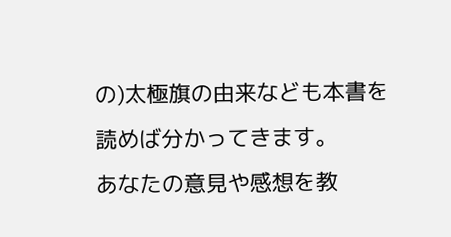の)太極旗の由来なども本書を読めば分かってきます。
あなたの意見や感想を教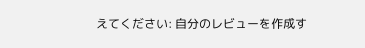えてください: 自分のレビューを作成す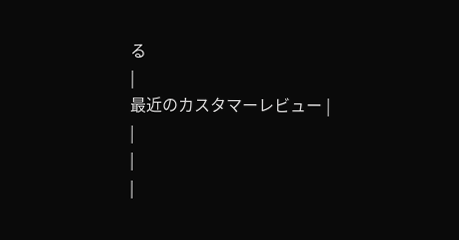る
|
最近のカスタマーレビュー |
|
|
|